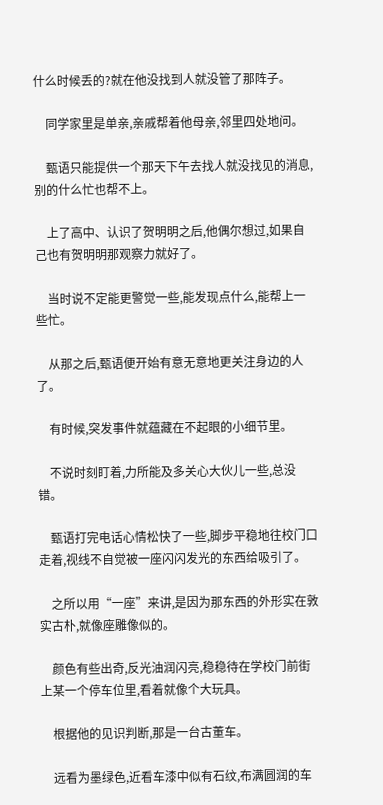什么时候丢的?就在他没找到人就没管了那阵子。

    同学家里是单亲,亲戚帮着他母亲,邻里四处地问。

    甄语只能提供一个那天下午去找人就没找见的消息,别的什么忙也帮不上。

    上了高中、认识了贺明明之后,他偶尔想过,如果自己也有贺明明那观察力就好了。

    当时说不定能更警觉一些,能发现点什么,能帮上一些忙。

    从那之后,甄语便开始有意无意地更关注身边的人了。

    有时候,突发事件就蕴藏在不起眼的小细节里。

    不说时刻盯着,力所能及多关心大伙儿一些,总没错。

    甄语打完电话心情松快了一些,脚步平稳地往校门口走着,视线不自觉被一座闪闪发光的东西给吸引了。

    之所以用“一座”来讲,是因为那东西的外形实在敦实古朴,就像座雕像似的。

    颜色有些出奇,反光油润闪亮,稳稳待在学校门前街上某一个停车位里,看着就像个大玩具。

    根据他的见识判断,那是一台古董车。

    远看为墨绿色,近看车漆中似有石纹,布满圆润的车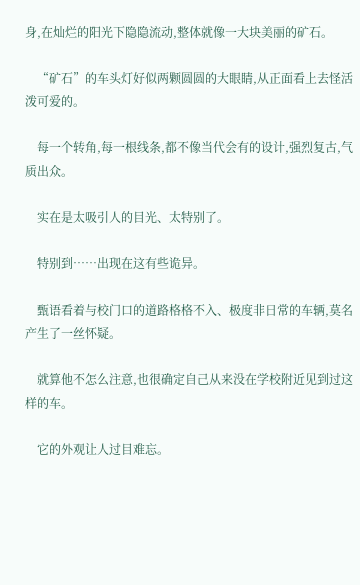身,在灿烂的阳光下隐隐流动,整体就像一大块美丽的矿石。

    “矿石”的车头灯好似两颗圆圆的大眼睛,从正面看上去怪活泼可爱的。

    每一个转角,每一根线条,都不像当代会有的设计,强烈复古,气质出众。

    实在是太吸引人的目光、太特别了。

    特别到……出现在这有些诡异。

    甄语看着与校门口的道路格格不入、极度非日常的车辆,莫名产生了一丝怀疑。

    就算他不怎么注意,也很确定自己从来没在学校附近见到过这样的车。

    它的外观让人过目难忘。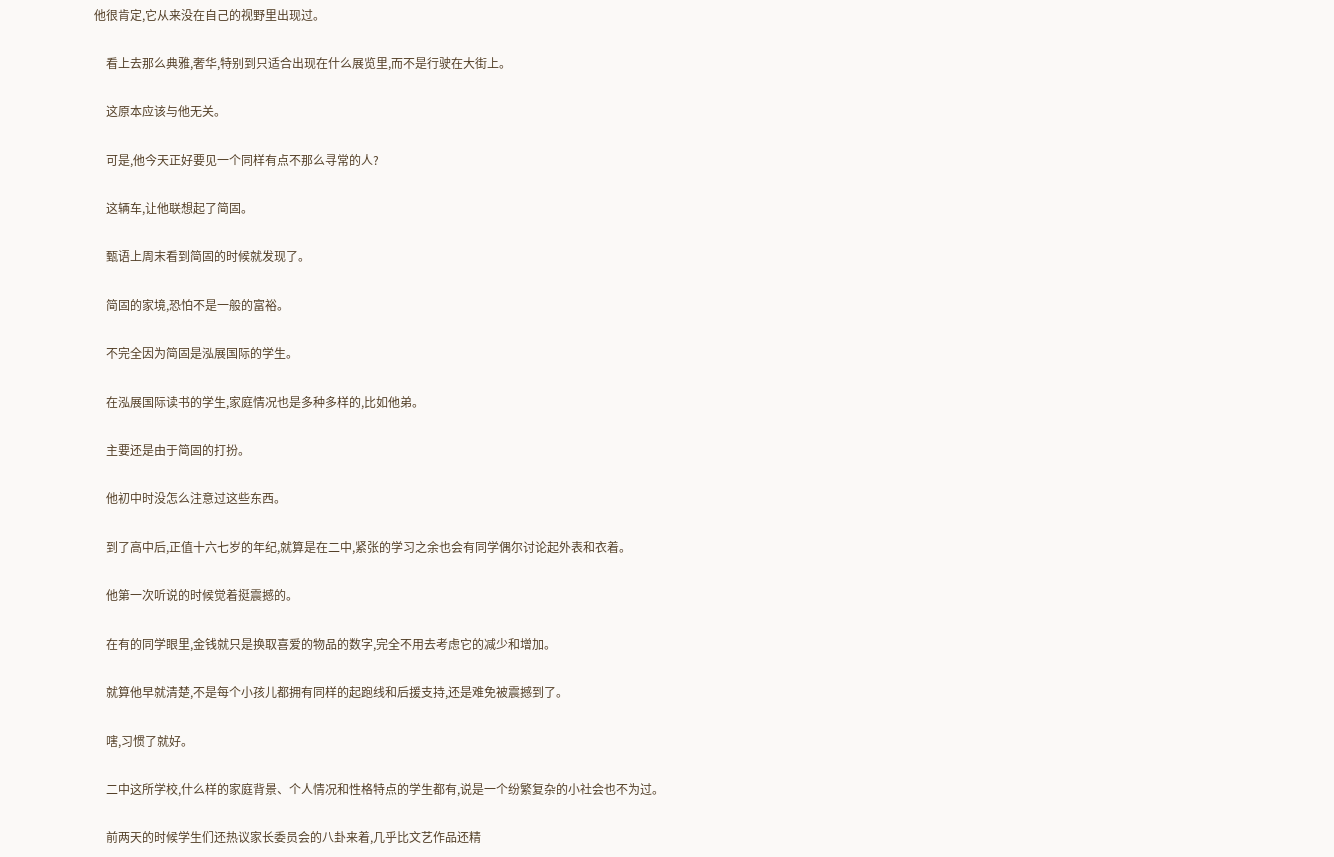他很肯定,它从来没在自己的视野里出现过。

    看上去那么典雅,奢华,特别到只适合出现在什么展览里,而不是行驶在大街上。

    这原本应该与他无关。

    可是,他今天正好要见一个同样有点不那么寻常的人?

    这辆车,让他联想起了简固。

    甄语上周末看到简固的时候就发现了。

    简固的家境,恐怕不是一般的富裕。

    不完全因为简固是泓展国际的学生。

    在泓展国际读书的学生,家庭情况也是多种多样的,比如他弟。

    主要还是由于简固的打扮。

    他初中时没怎么注意过这些东西。

    到了高中后,正值十六七岁的年纪,就算是在二中,紧张的学习之余也会有同学偶尔讨论起外表和衣着。

    他第一次听说的时候觉着挺震撼的。

    在有的同学眼里,金钱就只是换取喜爱的物品的数字,完全不用去考虑它的减少和增加。

    就算他早就清楚,不是每个小孩儿都拥有同样的起跑线和后援支持,还是难免被震撼到了。

    嗐,习惯了就好。

    二中这所学校,什么样的家庭背景、个人情况和性格特点的学生都有,说是一个纷繁复杂的小社会也不为过。

    前两天的时候学生们还热议家长委员会的八卦来着,几乎比文艺作品还精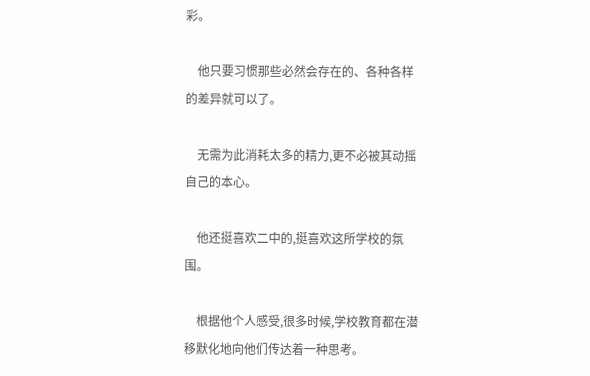彩。

    他只要习惯那些必然会存在的、各种各样的差异就可以了。

    无需为此消耗太多的精力,更不必被其动摇自己的本心。

    他还挺喜欢二中的,挺喜欢这所学校的氛围。

    根据他个人感受,很多时候,学校教育都在潜移默化地向他们传达着一种思考。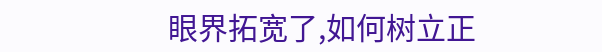眼界拓宽了,如何树立正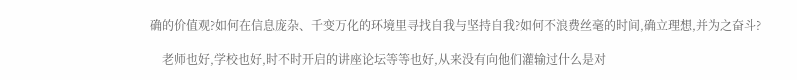确的价值观?如何在信息庞杂、千变万化的环境里寻找自我与坚持自我?如何不浪费丝毫的时间,确立理想,并为之奋斗?

    老师也好,学校也好,时不时开启的讲座论坛等等也好,从来没有向他们灌输过什么是对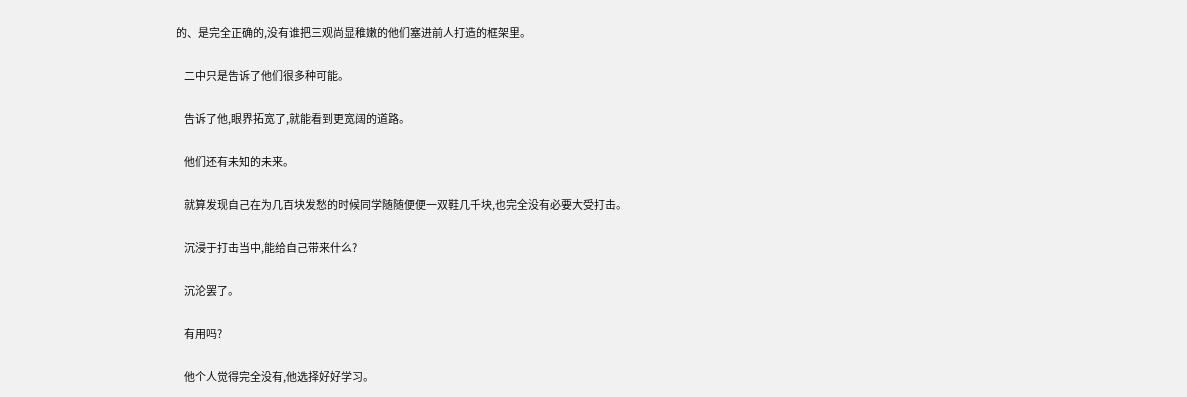的、是完全正确的,没有谁把三观尚显稚嫩的他们塞进前人打造的框架里。

    二中只是告诉了他们很多种可能。

    告诉了他,眼界拓宽了,就能看到更宽阔的道路。

    他们还有未知的未来。

    就算发现自己在为几百块发愁的时候同学随随便便一双鞋几千块,也完全没有必要大受打击。

    沉浸于打击当中,能给自己带来什么?

    沉沦罢了。

    有用吗?

    他个人觉得完全没有,他选择好好学习。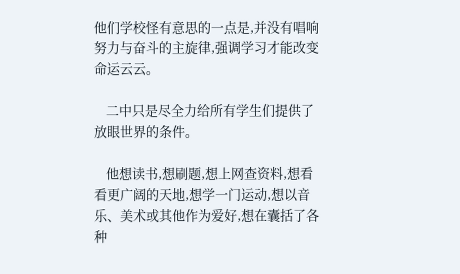他们学校怪有意思的一点是,并没有唱响努力与奋斗的主旋律,强调学习才能改变命运云云。

    二中只是尽全力给所有学生们提供了放眼世界的条件。

    他想读书,想刷题,想上网查资料,想看看更广阔的天地,想学一门运动,想以音乐、美术或其他作为爱好,想在囊括了各种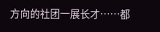方向的社团一展长才……都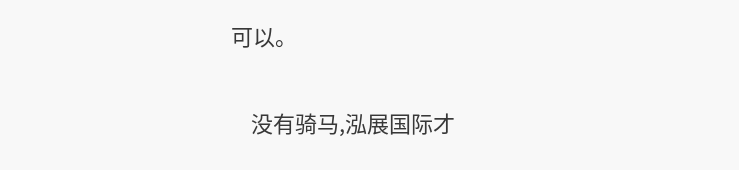可以。

    没有骑马,泓展国际才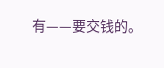有——要交钱的。